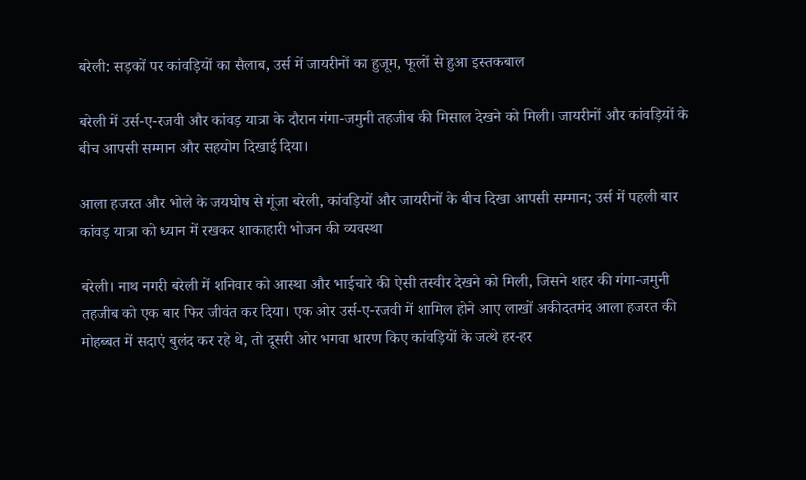बरेली: सड़कों पर कांवड़ियों का सैलाब, उर्स में जायरीनों का हुजूम, फूलों से हुआ इस्तकबाल

बरेली में उर्स-ए-रजवी और कांवड़ यात्रा के दौरान गंगा-जमुनी तहजीब की मिसाल देखने को मिली। जायरीनों और कांवड़ियों के बीच आपसी सम्मान और सहयोग दिखाई दिया।

आला हजरत और भोले के जयघोष से गूंजा बरेली, कांवड़ियों और जायरीनों के बीच दिखा आपसी सम्मान; उर्स में पहली बार कांवड़ यात्रा को ध्यान में रखकर शाकाहारी भोजन की व्यवस्था

बरेली। नाथ नगरी बरेली में शनिवार को आस्था और भाईचारे की ऐसी तस्वीर देखने को मिली, जिसने शहर की गंगा-जमुनी तहजीब को एक बार फिर जीवंत कर दिया। एक ओर उर्स-ए-रजवी में शामिल होने आए लाखों अकीदतमंद आला हजरत की मोहब्बत में सदाएं बुलंद कर रहे थे, तो दूसरी ओर भगवा धारण किए कांवड़ियों के जत्थे हर-हर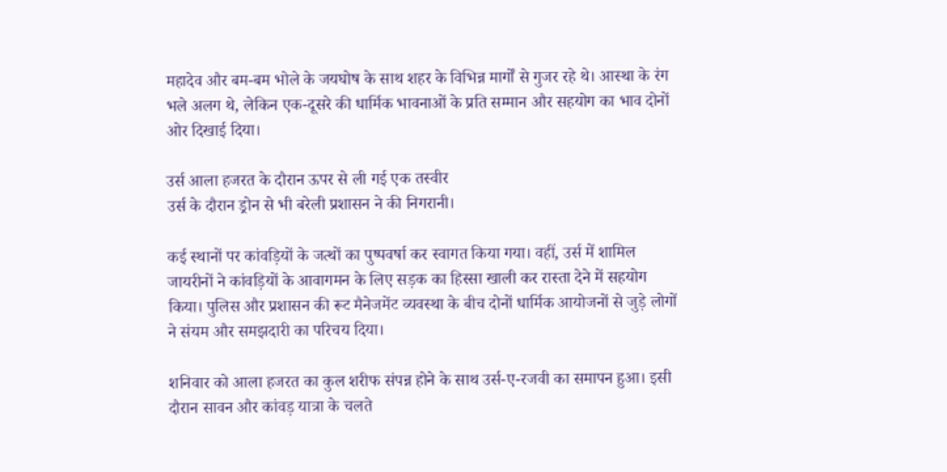महादेव और बम-बम भोले के जयघोष के साथ शहर के विभिन्न मार्गों से गुजर रहे थे। आस्था के रंग भले अलग थे, लेकिन एक-दूसरे की धार्मिक भावनाओं के प्रति सम्मान और सहयोग का भाव दोनों ओर दिखाई दिया।

उर्स आला हजरत के दौरान ऊपर से ली गई एक तस्वीर
उर्स के दौरान ड्रोन से भी बरेली प्रशासन ने की निगरानी।

कई स्थानों पर कांवड़ियों के जत्थों का पुष्पवर्षा कर स्वागत किया गया। वहीं, उर्स में शामिल जायरीनों ने कांवड़ियों के आवागमन के लिए सड़क का हिस्सा खाली कर रास्ता देने में सहयोग किया। पुलिस और प्रशासन की रूट मैनेजमेंट व्यवस्था के बीच दोनों धार्मिक आयोजनों से जुड़े लोगों ने संयम और समझदारी का परिचय दिया।

शनिवार को आला हजरत का कुल शरीफ संपन्न होने के साथ उर्स-ए-रजवी का समापन हुआ। इसी दौरान सावन और कांवड़ यात्रा के चलते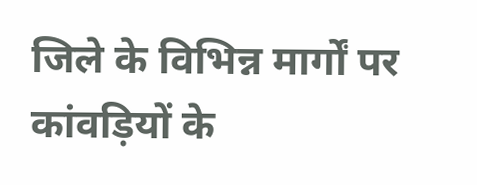जिले के विभिन्न मार्गों पर कांवड़ियों के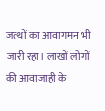जत्थों का आवागमन भी जारी रहा। लाखों लोगों की आवाजाही के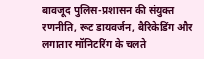बावजूद पुलिस-प्रशासन की संयुक्त रणनीति, रूट डायवर्जन, बैरिकेडिंग और लगातार मॉनिटरिंग के चलते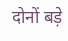दोनों बड़े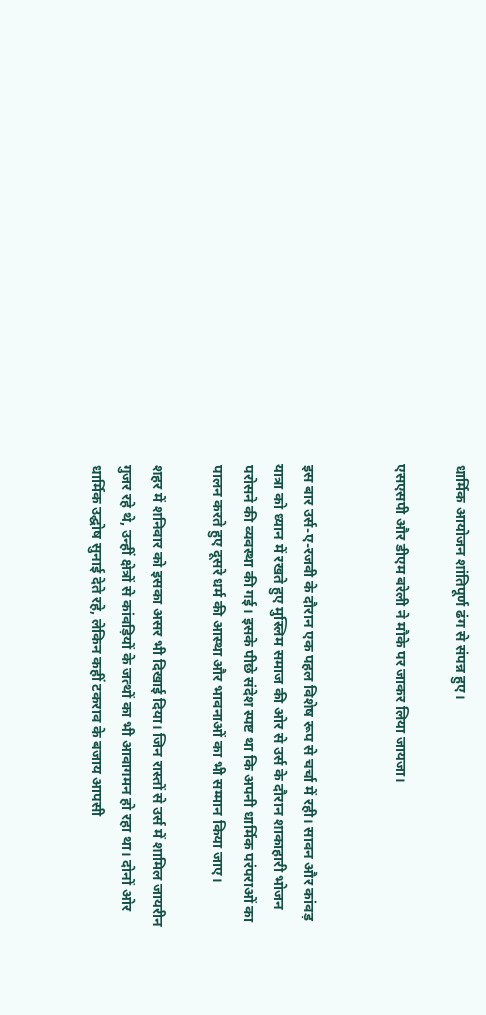धार्मिक आयोजन शांतिपूर्ण ढंग से संपन्न हुए।

एसएसपी और डीएम बरेली ने मौके पर जाकर लिया जायजा।


इस बार उर्स-ए-रजवी के दौरान एक पहल विशेष रूप से चर्चा में रही। सावन और कांवड़ यात्रा को ध्यान में रखते हुए मुस्लिम समाज की ओर से उर्स के दौरान शाकाहारी भोजन परोसने की व्यवस्था की गई। इसके पीछे संदेश स्पष्ट था कि अपनी धार्मिक परंपराओं का पालन करते हुए दूसरे धर्म की आस्था और भावनाओं का भी सम्मान किया जाए।

शहर में शनिवार को इसका असर भी दिखाई दिया। जिन रास्तों से उर्स में शामिल जायरीन गुजर रहे थे, उन्हीं क्षेत्रों से कांवड़ियों के जत्थों का भी आवागमन हो रहा था। दोनों ओर धार्मिक उद्घोष सुनाई देते रहे, लेकिन कहीं टकराव के बजाय आपसी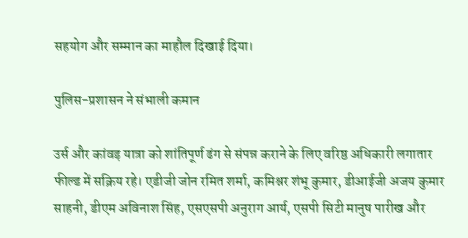सहयोग और सम्मान का माहौल दिखाई दिया।

पुलिस-प्रशासन ने संभाली कमान

उर्स और कांवड़ यात्रा को शांतिपूर्ण ढंग से संपन्न कराने के लिए वरिष्ठ अधिकारी लगातार फील्ड में सक्रिय रहे। एडीजी जोन रमित शर्मा, कमिश्नर शंभू कुमार, डीआईजी अजय कुमार साहनी, डीएम अविनाश सिंह, एसएसपी अनुराग आर्य, एसपी सिटी मानुष पारीख और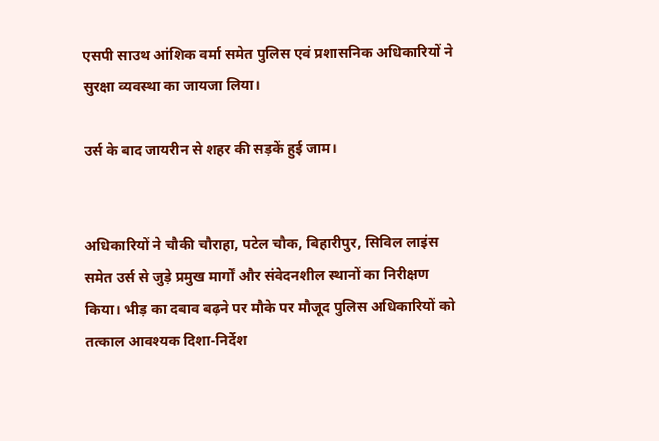एसपी साउथ आंशिक वर्मा समेत पुलिस एवं प्रशासनिक अधिकारियों ने सुरक्षा व्यवस्था का जायजा लिया।

उर्स के बाद जायरीन से शहर की सड़कें हुई जाम।


अधिकारियों ने चौकी चौराहा, पटेल चौक, बिहारीपुर, सिविल लाइंस समेत उर्स से जुड़े प्रमुख मार्गों और संवेदनशील स्थानों का निरीक्षण किया। भीड़ का दबाव बढ़ने पर मौके पर मौजूद पुलिस अधिकारियों को तत्काल आवश्यक दिशा-निर्देश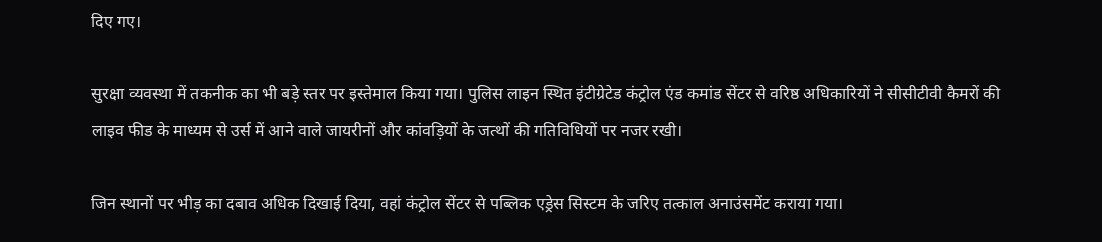दिए गए।

सुरक्षा व्यवस्था में तकनीक का भी बड़े स्तर पर इस्तेमाल किया गया। पुलिस लाइन स्थित इंटीग्रेटेड कंट्रोल एंड कमांड सेंटर से वरिष्ठ अधिकारियों ने सीसीटीवी कैमरों की लाइव फीड के माध्यम से उर्स में आने वाले जायरीनों और कांवड़ियों के जत्थों की गतिविधियों पर नजर रखी।

जिन स्थानों पर भीड़ का दबाव अधिक दिखाई दिया, वहां कंट्रोल सेंटर से पब्लिक एड्रेस सिस्टम के जरिए तत्काल अनाउंसमेंट कराया गया।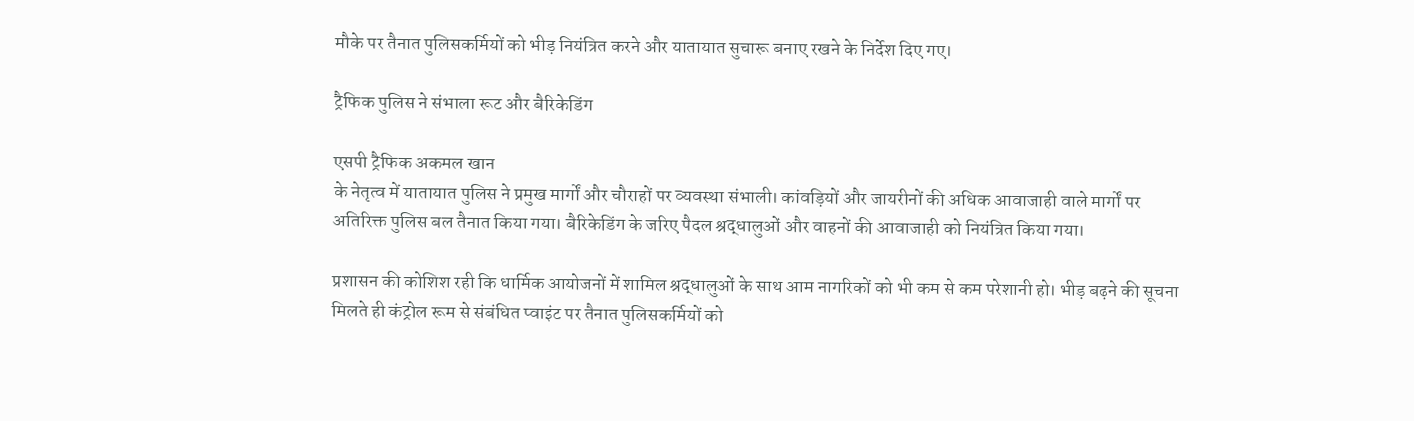मौके पर तैनात पुलिसकर्मियों को भीड़ नियंत्रित करने और यातायात सुचारू बनाए रखने के निर्देश दिए गए।

ट्रैफिक पुलिस ने संभाला रूट और बैरिकेडिंग

एसपी ट्रैफिक अकमल खान
के नेतृत्व में यातायात पुलिस ने प्रमुख मार्गों और चौराहों पर व्यवस्था संभाली। कांवड़ियों और जायरीनों की अधिक आवाजाही वाले मार्गों पर अतिरिक्त पुलिस बल तैनात किया गया। बैरिकेडिंग के जरिए पैदल श्रद्धालुओं और वाहनों की आवाजाही को नियंत्रित किया गया।

प्रशासन की कोशिश रही कि धार्मिक आयोजनों में शामिल श्रद्धालुओं के साथ आम नागरिकों को भी कम से कम परेशानी हो। भीड़ बढ़ने की सूचना मिलते ही कंट्रोल रूम से संबंधित प्वाइंट पर तैनात पुलिसकर्मियों को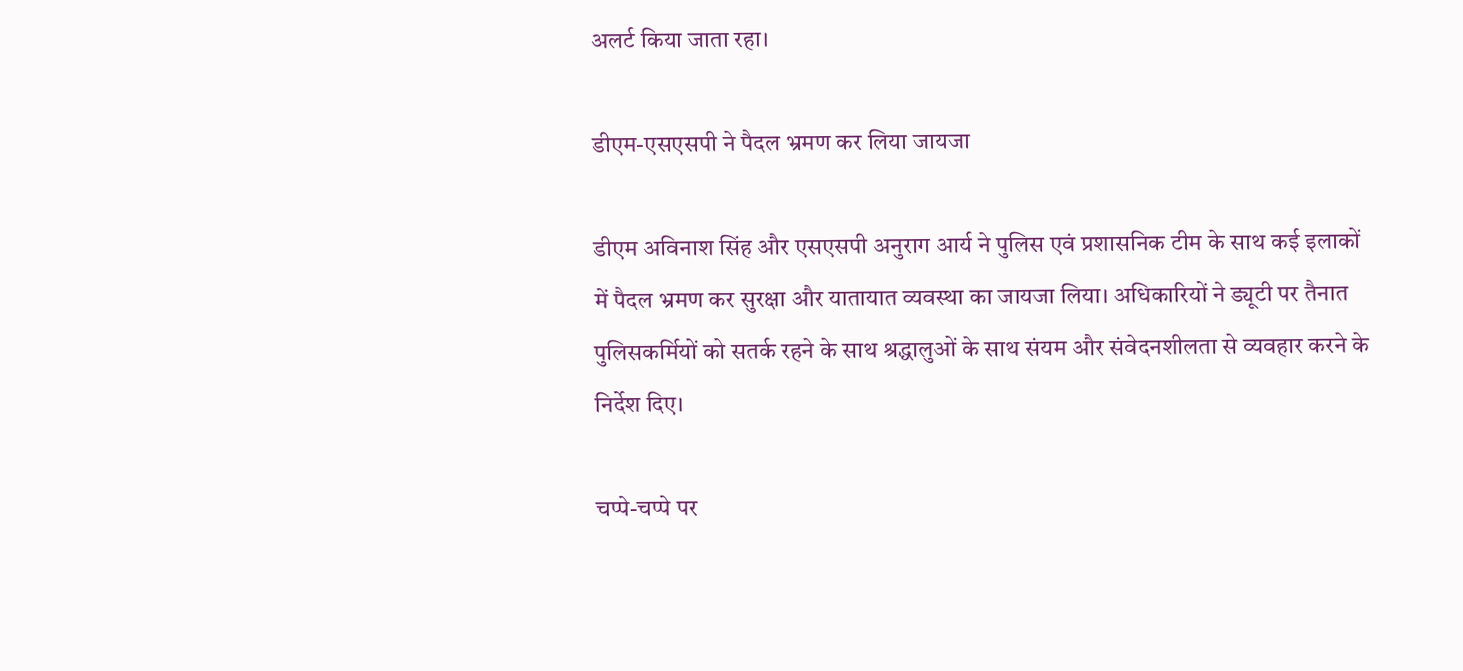अलर्ट किया जाता रहा।

डीएम-एसएसपी ने पैदल भ्रमण कर लिया जायजा

डीएम अविनाश सिंह और एसएसपी अनुराग आर्य ने पुलिस एवं प्रशासनिक टीम के साथ कई इलाकों में पैदल भ्रमण कर सुरक्षा और यातायात व्यवस्था का जायजा लिया। अधिकारियों ने ड्यूटी पर तैनात पुलिसकर्मियों को सतर्क रहने के साथ श्रद्धालुओं के साथ संयम और संवेदनशीलता से व्यवहार करने के निर्देश दिए।

चप्पे-चप्पे पर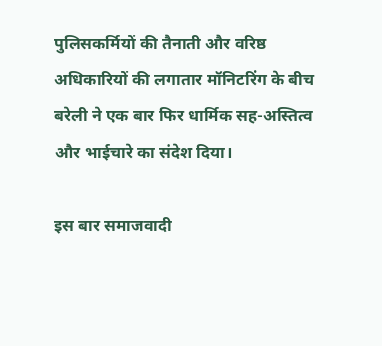पुलिसकर्मियों की तैनाती और वरिष्ठ अधिकारियों की लगातार मॉनिटरिंग के बीच बरेली ने एक बार फिर धार्मिक सह-अस्तित्व और भाईचारे का संदेश दिया।

इस बार समाजवादी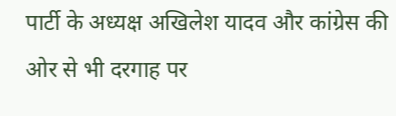पार्टी के अध्यक्ष अखिलेश यादव और कांग्रेस की ओर से भी दरगाह पर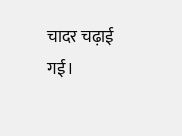चादर चढ़ाई गई।